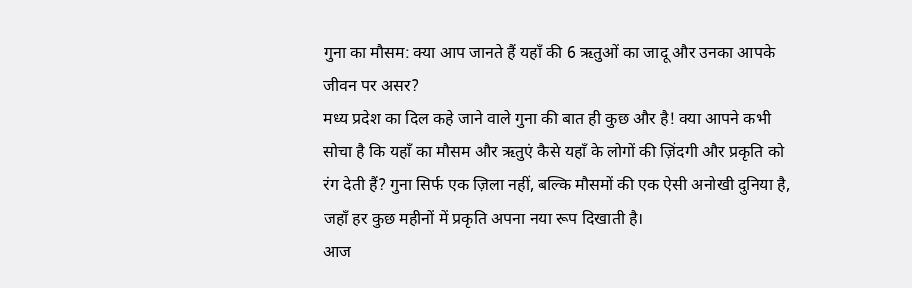गुना का मौसम: क्या आप जानते हैं यहाँ की 6 ऋतुओं का जादू और उनका आपके जीवन पर असर?
मध्य प्रदेश का दिल कहे जाने वाले गुना की बात ही कुछ और है! क्या आपने कभी सोचा है कि यहाँ का मौसम और ऋतुएं कैसे यहाँ के लोगों की ज़िंदगी और प्रकृति को रंग देती हैं? गुना सिर्फ एक ज़िला नहीं, बल्कि मौसमों की एक ऐसी अनोखी दुनिया है, जहाँ हर कुछ महीनों में प्रकृति अपना नया रूप दिखाती है।
आज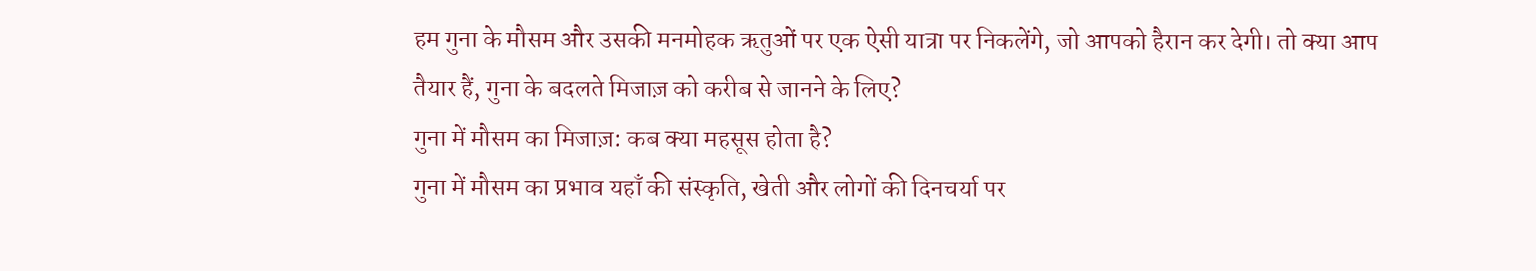हम गुना के मौसम और उसकी मनमोहक ऋतुओं पर एक ऐसी यात्रा पर निकलेंगे, जो आपको हैरान कर देगी। तो क्या आप तैयार हैं, गुना के बदलते मिजाज़ को करीब से जानने के लिए?
गुना में मौसम का मिजाज़: कब क्या महसूस होता है?
गुना में मौसम का प्रभाव यहाँ की संस्कृति, खेती और लोगों की दिनचर्या पर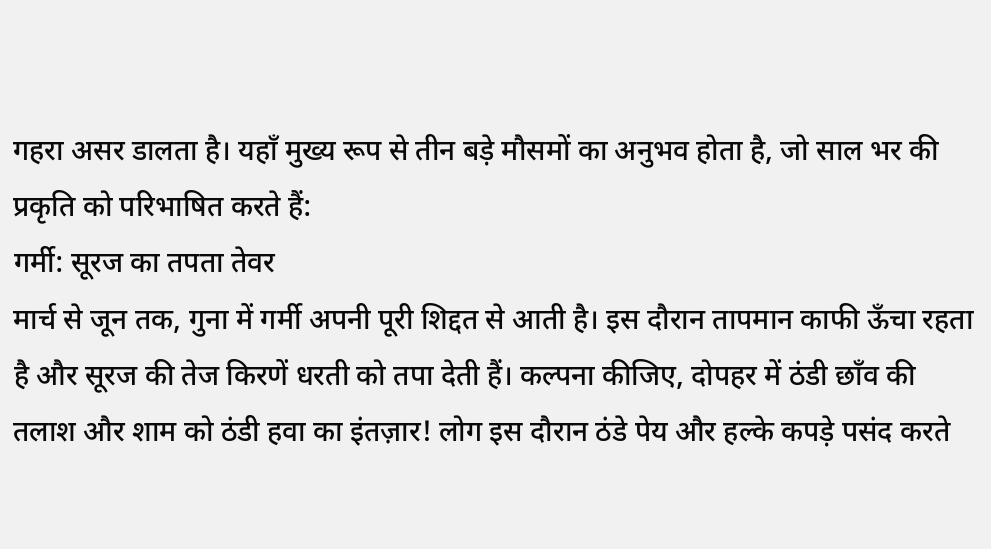गहरा असर डालता है। यहाँ मुख्य रूप से तीन बड़े मौसमों का अनुभव होता है, जो साल भर की प्रकृति को परिभाषित करते हैं:
गर्मी: सूरज का तपता तेवर
मार्च से जून तक, गुना में गर्मी अपनी पूरी शिद्दत से आती है। इस दौरान तापमान काफी ऊँचा रहता है और सूरज की तेज किरणें धरती को तपा देती हैं। कल्पना कीजिए, दोपहर में ठंडी छाँव की तलाश और शाम को ठंडी हवा का इंतज़ार! लोग इस दौरान ठंडे पेय और हल्के कपड़े पसंद करते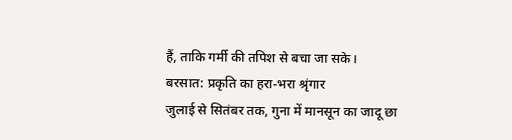हैं, ताकि गर्मी की तपिश से बचा जा सके।
बरसात: प्रकृति का हरा-भरा श्रृंगार
जुलाई से सितंबर तक, गुना में मानसून का जादू छा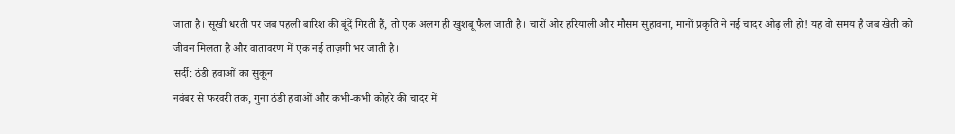जाता है। सूखी धरती पर जब पहली बारिश की बूंदें गिरती हैं, तो एक अलग ही खुशबू फैल जाती है। चारों ओर हरियाली और मौसम सुहावना, मानों प्रकृति ने नई चादर ओढ़ ली हो! यह वो समय है जब खेती को जीवन मिलता है और वातावरण में एक नई ताज़गी भर जाती है।
सर्दी: ठंडी हवाओं का सुकून
नवंबर से फरवरी तक, गुना ठंडी हवाओं और कभी-कभी कोहरे की चादर में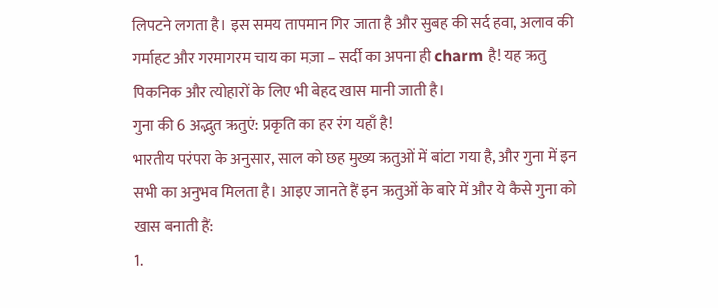लिपटने लगता है। इस समय तापमान गिर जाता है और सुबह की सर्द हवा, अलाव की गर्माहट और गरमागरम चाय का मज़ा – सर्दी का अपना ही charm है! यह ऋतु पिकनिक और त्योहारों के लिए भी बेहद खास मानी जाती है।
गुना की 6 अद्भुत ऋतुएं: प्रकृति का हर रंग यहाँ है!
भारतीय परंपरा के अनुसार, साल को छह मुख्य ऋतुओं में बांटा गया है, और गुना में इन सभी का अनुभव मिलता है। आइए जानते हैं इन ऋतुओं के बारे में और ये कैसे गुना को खास बनाती हैं:
1.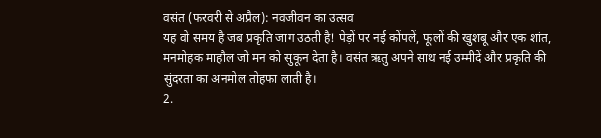वसंत (फरवरी से अप्रैल): नवजीवन का उत्सव
यह वो समय है जब प्रकृति जाग उठती है! पेड़ों पर नई कोंपलें, फूलों की खुशबू और एक शांत, मनमोहक माहौल जो मन को सुकून देता है। वसंत ऋतु अपने साथ नई उम्मीदें और प्रकृति की सुंदरता का अनमोल तोहफा लाती है।
2.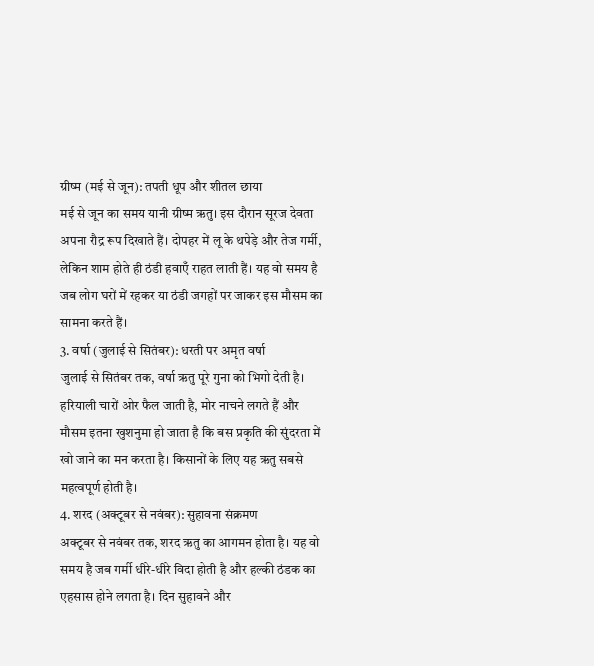ग्रीष्म (मई से जून): तपती धूप और शीतल छाया
मई से जून का समय यानी ग्रीष्म ऋतु। इस दौरान सूरज देवता अपना रौद्र रूप दिखाते हैं। दोपहर में लू के थपेड़े और तेज गर्मी, लेकिन शाम होते ही ठंडी हवाएँ राहत लाती हैं। यह वो समय है जब लोग घरों में रहकर या ठंडी जगहों पर जाकर इस मौसम का सामना करते हैं।
3. वर्षा (जुलाई से सितंबर): धरती पर अमृत वर्षा
जुलाई से सितंबर तक, वर्षा ऋतु पूरे गुना को भिगो देती है। हरियाली चारों ओर फैल जाती है, मोर नाचने लगते हैं और मौसम इतना खुशनुमा हो जाता है कि बस प्रकृति की सुंदरता में खो जाने का मन करता है। किसानों के लिए यह ऋतु सबसे महत्वपूर्ण होती है।
4. शरद (अक्टूबर से नवंबर): सुहावना संक्रमण
अक्टूबर से नवंबर तक, शरद ऋतु का आगमन होता है। यह वो समय है जब गर्मी धीरे-धीरे विदा होती है और हल्की ठंडक का एहसास होने लगता है। दिन सुहावने और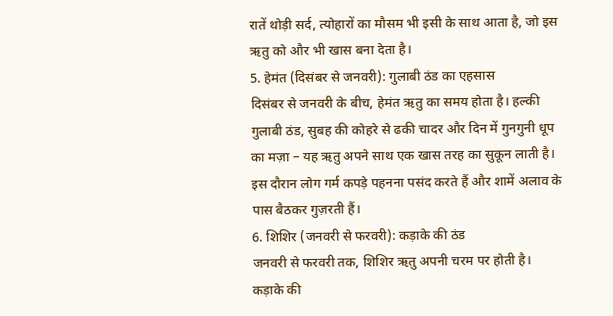रातें थोड़ी सर्द, त्योहारों का मौसम भी इसी के साथ आता है, जो इस ऋतु को और भी खास बना देता है।
5. हेमंत (दिसंबर से जनवरी): गुलाबी ठंड का एहसास
दिसंबर से जनवरी के बीच, हेमंत ऋतु का समय होता है। हल्की गुलाबी ठंड, सुबह की कोहरे से ढकी चादर और दिन में गुनगुनी धूप का मज़ा – यह ऋतु अपने साथ एक खास तरह का सुकून लाती है। इस दौरान लोग गर्म कपड़े पहनना पसंद करते हैं और शामें अलाव के पास बैठकर गुज़रती हैं।
6. शिशिर (जनवरी से फरवरी): कड़ाके की ठंड
जनवरी से फरवरी तक, शिशिर ऋतु अपनी चरम पर होती है। कड़ाके की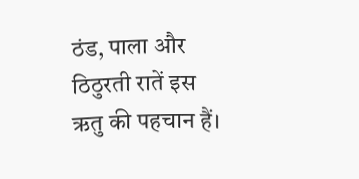ठंड, पाला और ठिठुरती रातें इस ऋतु की पहचान हैं।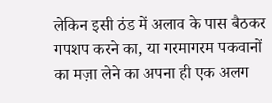लेकिन इसी ठंड में अलाव के पास बैठकर गपशप करने का, या गरमागरम पकवानों का मज़ा लेने का अपना ही एक अलग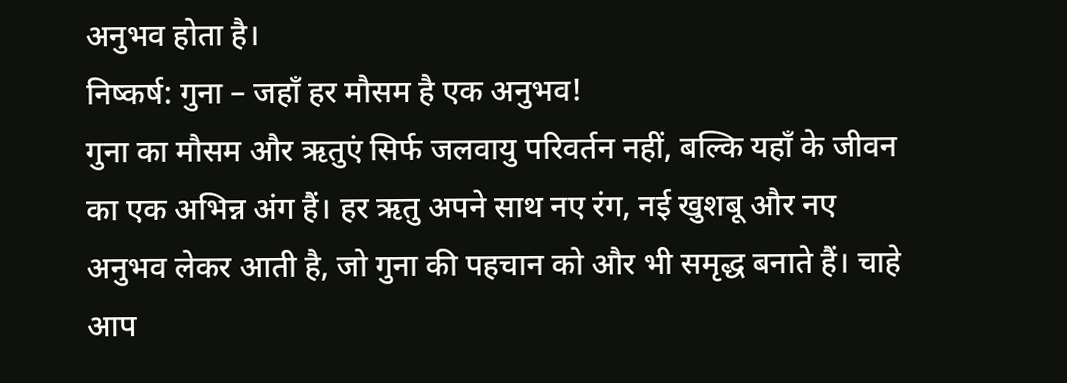अनुभव होता है।
निष्कर्ष: गुना – जहाँ हर मौसम है एक अनुभव!
गुना का मौसम और ऋतुएं सिर्फ जलवायु परिवर्तन नहीं, बल्कि यहाँ के जीवन का एक अभिन्न अंग हैं। हर ऋतु अपने साथ नए रंग, नई खुशबू और नए अनुभव लेकर आती है, जो गुना की पहचान को और भी समृद्ध बनाते हैं। चाहे आप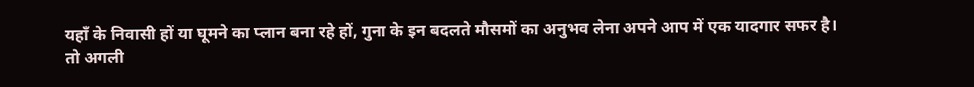यहाँ के निवासी हों या घूमने का प्लान बना रहे हों, गुना के इन बदलते मौसमों का अनुभव लेना अपने आप में एक यादगार सफर है।
तो अगली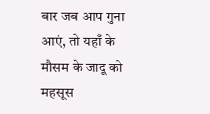बार जब आप गुना आएं, तो यहाँ के मौसम के जादू को महसूस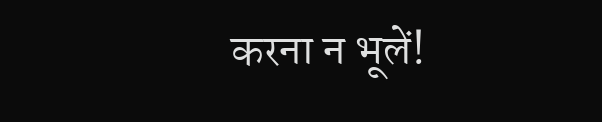करना न भूलें!